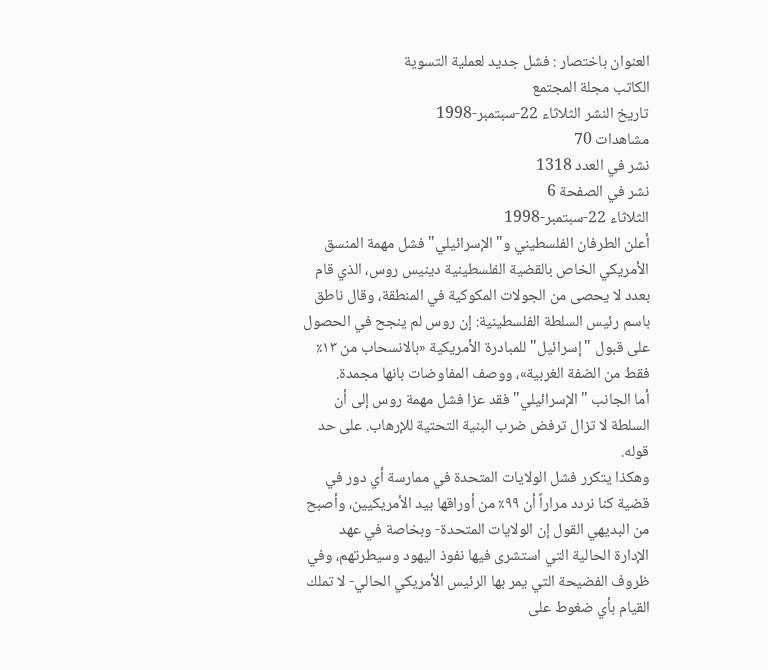العنوان باختصار : فشل جديد لعملية التسوية
الكاتب مجلة المجتمع
تاريخ النشر الثلاثاء 22-سبتمبر-1998
مشاهدات 70
نشر في العدد 1318
نشر في الصفحة 6
الثلاثاء 22-سبتمبر-1998
أعلن الطرفان الفلسطيني و"الإسرائيلي" فشل مهمة المنسق الأمريكي الخاص بالقضية الفلسطينية دينيس روس، الذي قام بعدد لا يحصى من الجولات المكوكية في المنطقة، وقال ناطق باسم رئيس السلطة الفلسطينية: إن روس لم ينجح في الحصول على قبول "إسرائيل" للمبادرة الأمريكية «بالانسحاب من ١٣٪ فقط من الضفة الغربية»، ووصف المفاوضات بانها مجمدة.
أما الجانب "الإسرائيلي" فقد عزا فشل مهمة روس إلى أن السلطة لا تزال ترفض ضرب البنية التحتية للإرهاب. على حد قوله.
وهكذا يتكرر فشل الولايات المتحدة في ممارسة أي دور في قضية كنا نردد مراراً أن ٩٩٪ من أوراقها بيد الأمريكيين، وأصبح من البديهي القول إن الولايات المتحدة- وبخاصة في عهد الإدارة الحالية التي استشرى فيها نفوذ اليهود وسيطرتهم، وفي ظروف الفضيحة التي يمر بها الرئيس الأمريكي الحالي- لا تملك القيام بأي ضغوط على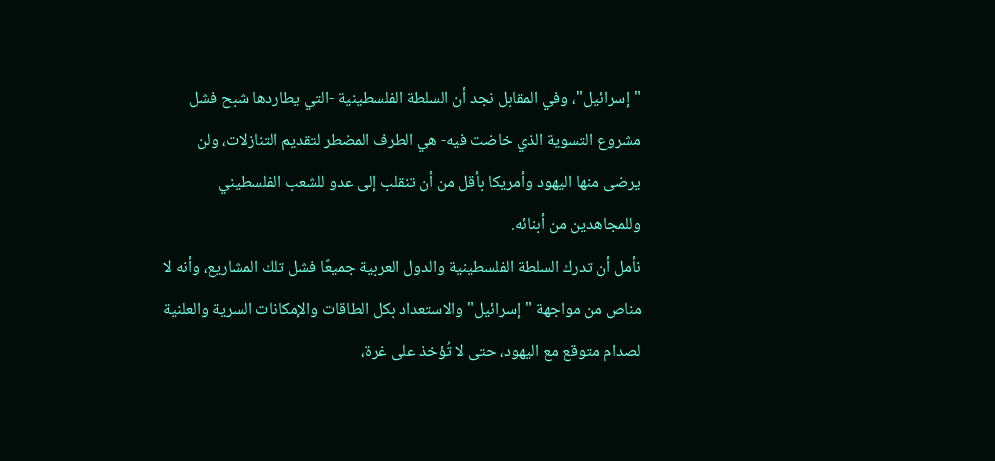"إسرائيل"، وفي المقابل نجد أن السلطة الفلسطينية -التي يطاردها شبح فشل مشروع التسوية الذي خاضت فيه- هي الطرف المضطر لتقديم التنازلات، ولن يرضى منها اليهود وأمريكا بأقل من أن تنقلب إلى عدو للشعب الفلسطيني وللمجاهدين من أبنائه.
نأمل أن تدرك السلطة الفلسطينية والدول العربية جميعًا فشل تلك المشاريع، وأنه لا مناص من مواجهة "إسرائيل" والاستعداد بكل الطاقات والإمكانات السرية والعلنية لصدام متوقع مع اليهود، حتى لا تُؤخذ على غرة،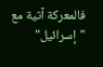فالمعركة آتية مع "إسرائيل"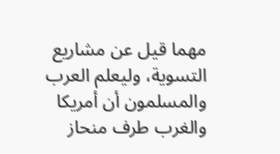مهما قيل عن مشاريع التسوية، وليعلم العرب والمسلمون أن أمريكا والغرب طرف منحاز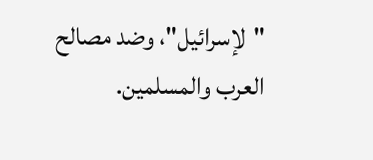"لإسرائيل"، وضد مصالح العرب والمسلمين.